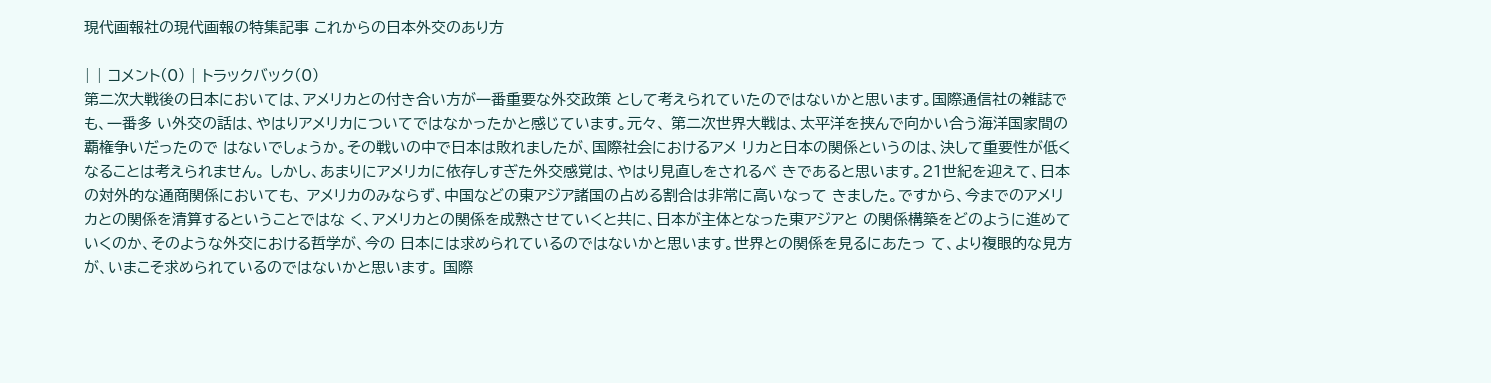現代画報社の現代画報の特集記事 これからの日本外交のあり方

| | コメント(0) | トラックバック(0)
第二次大戦後の日本においては、アメリカとの付き合い方が一番重要な外交政策 として考えられていたのではないかと思います。国際通信社の雑誌でも、一番多 い外交の話は、やはりアメリカについてではなかったかと感じています。元々、 第二次世界大戦は、太平洋を挟んで向かい合う海洋国家間の覇権争いだったので はないでしょうか。その戦いの中で日本は敗れましたが、国際社会におけるアメ リカと日本の関係というのは、決して重要性が低くなることは考えられません。 しかし、あまりにアメリカに依存しすぎた外交感覚は、やはり見直しをされるべ きであると思います。21世紀を迎えて、日本の対外的な通商関係においても、 アメリカのみならず、中国などの東アジア諸国の占める割合は非常に高いなって きました。ですから、今までのアメリカとの関係を清算するということではな く、アメリカとの関係を成熟させていくと共に、日本が主体となった東アジアと の関係構築をどのように進めていくのか、そのような外交における哲学が、今の 日本には求められているのではないかと思います。世界との関係を見るにあたっ て、より複眼的な見方が、いまこそ求められているのではないかと思います。 国際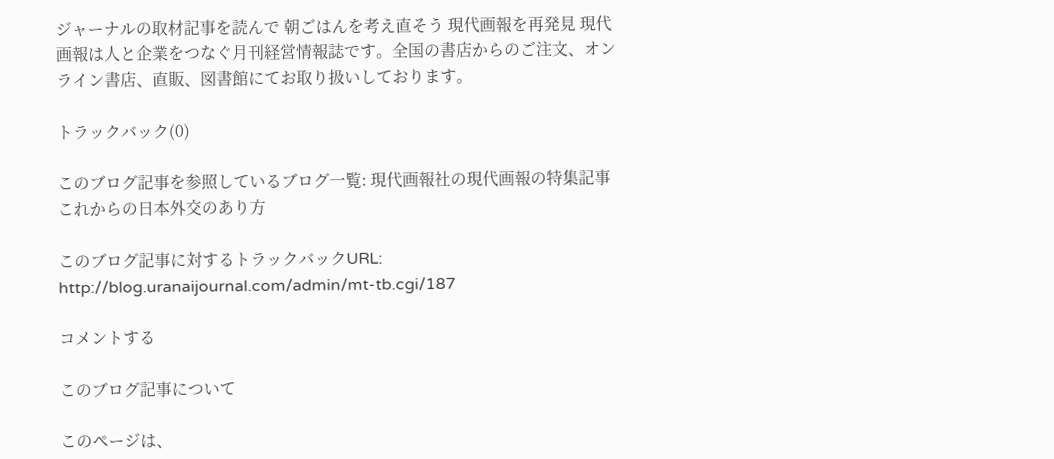ジャーナルの取材記事を読んで 朝ごはんを考え直そう 現代画報を再発見 現代画報は人と企業をつなぐ月刊経営情報誌です。全国の書店からのご注文、オンライン書店、直販、図書館にてお取り扱いしております。

トラックバック(0)

このブログ記事を参照しているブログ一覧: 現代画報社の現代画報の特集記事 これからの日本外交のあり方

このブログ記事に対するトラックバックURL: http://blog.uranaijournal.com/admin/mt-tb.cgi/187

コメントする

このブログ記事について

このページは、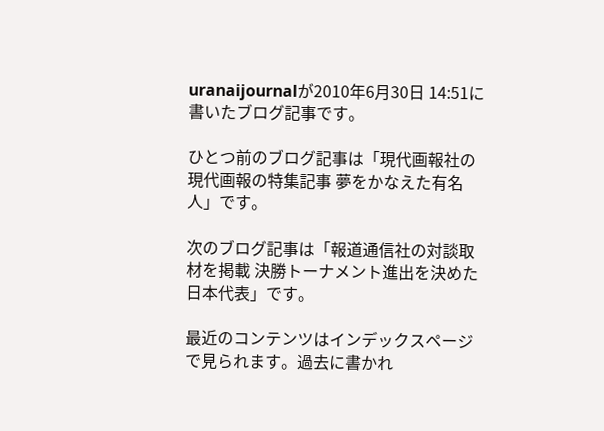uranaijournalが2010年6月30日 14:51に書いたブログ記事です。

ひとつ前のブログ記事は「現代画報社の現代画報の特集記事 夢をかなえた有名人」です。

次のブログ記事は「報道通信社の対談取材を掲載 決勝トーナメント進出を決めた日本代表」です。

最近のコンテンツはインデックスページで見られます。過去に書かれ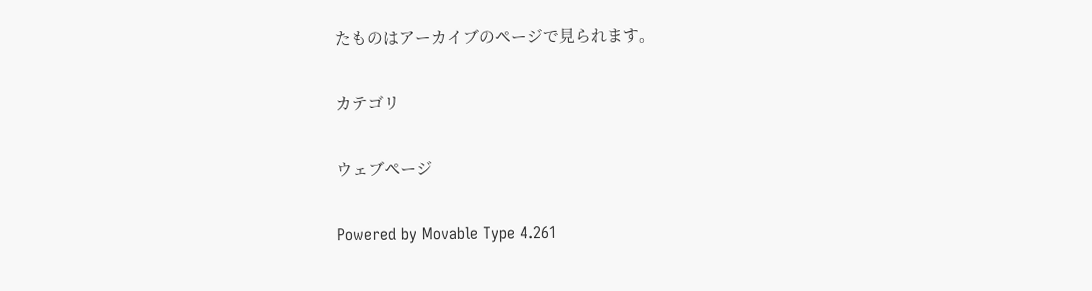たものはアーカイブのページで見られます。

カテゴリ

ウェブページ

Powered by Movable Type 4.261